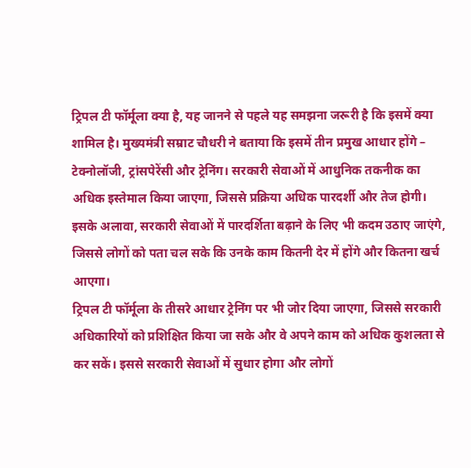ट्रिपल टी फॉर्मूला क्या है, यह जानने से पहले यह समझना जरूरी है कि इसमें क्या शामिल है। मुख्यमंत्री सम्राट चौधरी ने बताया कि इसमें तीन प्रमुख आधार होंगे – टेक्नोलॉजी, ट्रांसपेरेंसी और ट्रेनिंग। सरकारी सेवाओं में आधुनिक तकनीक का अधिक इस्तेमाल किया जाएगा, जिससे प्रक्रिया अधिक पारदर्शी और तेज होगी। इसके अलावा, सरकारी सेवाओं में पारदर्शिता बढ़ाने के लिए भी कदम उठाए जाएंगे, जिससे लोगों को पता चल सके कि उनके काम कितनी देर में होंगे और कितना खर्च आएगा।
ट्रिपल टी फॉर्मूला के तीसरे आधार ट्रेनिंग पर भी जोर दिया जाएगा, जिससे सरकारी अधिकारियों को प्रशिक्षित किया जा सके और वे अपने काम को अधिक कुशलता से कर सकें। इससे सरकारी सेवाओं में सुधार होगा और लोगों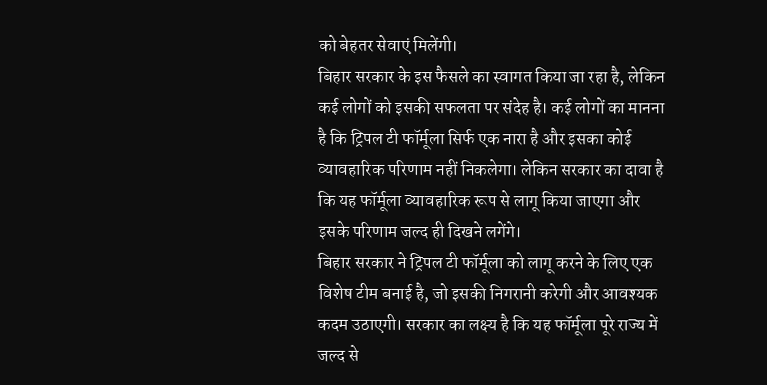को बेहतर सेवाएं मिलेंगी।
बिहार सरकार के इस फैसले का स्वागत किया जा रहा है, लेकिन कई लोगों को इसकी सफलता पर संदेह है। कई लोगों का मानना है कि ट्रिपल टी फॉर्मूला सिर्फ एक नारा है और इसका कोई व्यावहारिक परिणाम नहीं निकलेगा। लेकिन सरकार का दावा है कि यह फॉर्मूला व्यावहारिक रूप से लागू किया जाएगा और इसके परिणाम जल्द ही दिखने लगेंगे।
बिहार सरकार ने ट्रिपल टी फॉर्मूला को लागू करने के लिए एक विशेष टीम बनाई है, जो इसकी निगरानी करेगी और आवश्यक कदम उठाएगी। सरकार का लक्ष्य है कि यह फॉर्मूला पूरे राज्य में जल्द से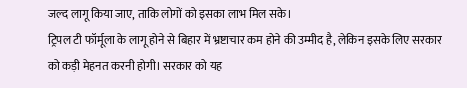जल्द लागू किया जाए, ताकि लोगों को इसका लाभ मिल सके।
ट्रिपल टी फॉर्मूला के लागू होने से बिहार में भ्रष्टाचार कम होने की उम्मीद है, लेकिन इसके लिए सरकार को कड़ी मेहनत करनी होगी। सरकार को यह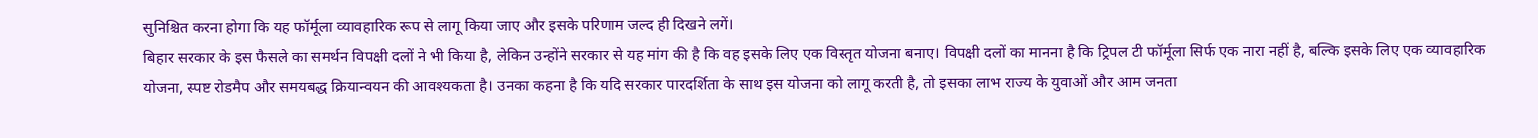सुनिश्चित करना होगा कि यह फॉर्मूला व्यावहारिक रूप से लागू किया जाए और इसके परिणाम जल्द ही दिखने लगें।
बिहार सरकार के इस फैसले का समर्थन विपक्षी दलों ने भी किया है, लेकिन उन्होंने सरकार से यह मांग की है कि वह इसके लिए एक विस्तृत योजना बनाए। विपक्षी दलों का मानना है कि ट्रिपल टी फॉर्मूला सिर्फ एक नारा नहीं है, बल्कि इसके लिए एक व्यावहारिक योजना, स्पष्ट रोडमैप और समयबद्ध क्रियान्वयन की आवश्यकता है। उनका कहना है कि यदि सरकार पारदर्शिता के साथ इस योजना को लागू करती है, तो इसका लाभ राज्य के युवाओं और आम जनता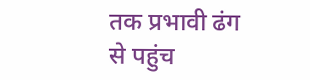तक प्रभावी ढंग से पहुंच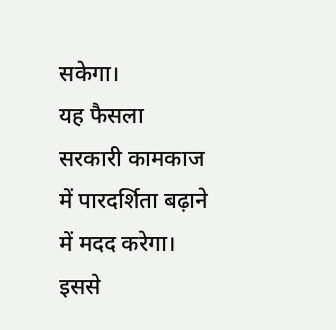सकेगा।
यह फैसला सरकारी कामकाज में पारदर्शिता बढ़ाने में मदद करेगा। इससे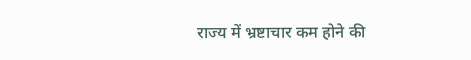राज्य में भ्रष्टाचार कम होने की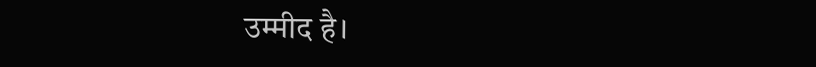उम्मीद है।